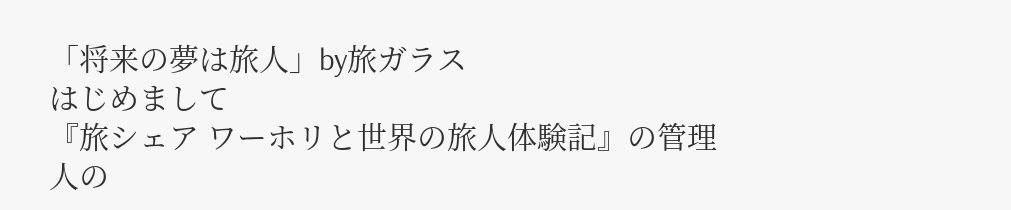「将来の夢は旅人」by旅ガラス
はじめまして
『旅シェア ワーホリと世界の旅人体験記』の管理人の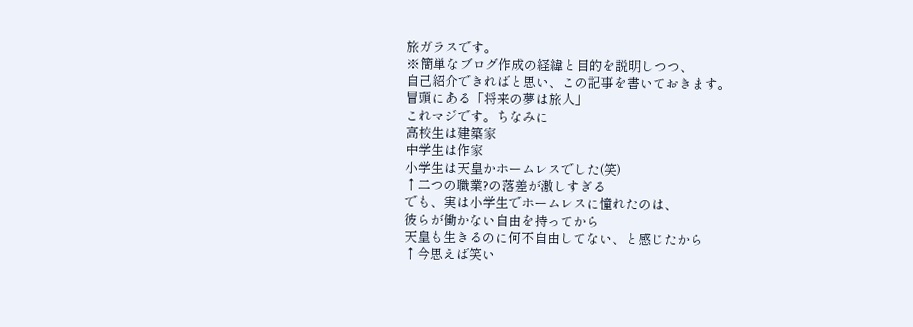旅ガラスです。
※簡単なブログ作成の経緯と目的を説明しつつ、
自己紹介できればと思い、この記事を書いておきます。
冒頭にある「将来の夢は旅人」
これマジです。ちなみに
高校生は建築家
中学生は作家
小学生は天皇かホームレスでした(笑)
↑二つの職業?の落差が激しすぎる
でも、実は小学生でホームレスに憧れたのは、
彼らが働かない自由を持ってから
天皇も生きるのに何不自由してない、と感じたから
↑今思えば笑い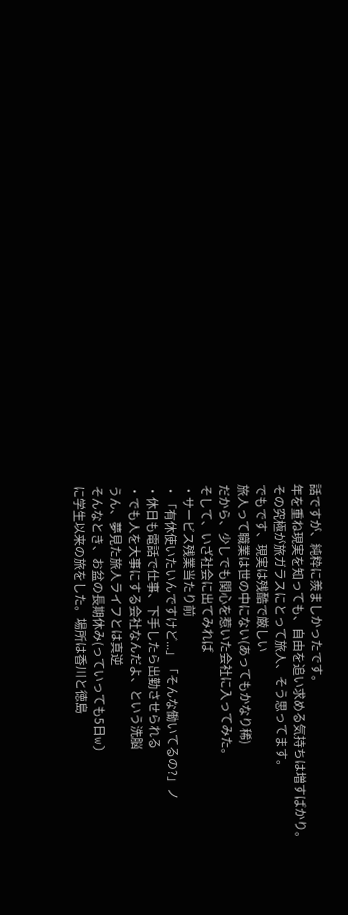話ですが、純粋に羨ましかったです。
年を重ね現実を知っても、自由を追い求める気持ちは増すばかり。
その究極が旅ガラスにとって旅人、そう思ってます。
でもです、現実は残酷で厳しい
旅人って職業は世の中にない(あってもかなり稀)
だから、少しでも関心を惹いた会社に入ってみた。
そして、いざ社会に出てみれば
・サービス残業当たり前
・「有休使いたいんですけど...」「そんな働いてるの?」ノ
・休日も電話で仕事、下手したら出勤させられる
・でも人を大事にする会社なんだよ、という洗脳
うん、夢見た旅人ライフとは真逆
そんなとき、お盆の長期休み(っていっても5日w)
に学生以来の旅をした。場所は香川と徳島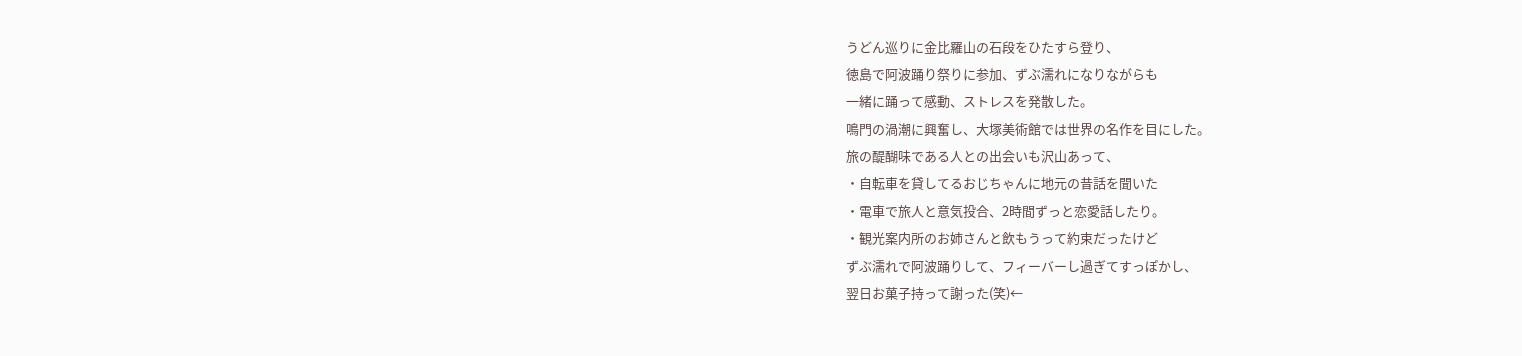うどん巡りに金比羅山の石段をひたすら登り、
徳島で阿波踊り祭りに参加、ずぶ濡れになりながらも
一緒に踊って感動、ストレスを発散した。
鳴門の渦潮に興奮し、大塚美術館では世界の名作を目にした。
旅の醍醐味である人との出会いも沢山あって、
・自転車を貸してるおじちゃんに地元の昔話を聞いた
・電車で旅人と意気投合、2時間ずっと恋愛話したり。
・観光案内所のお姉さんと飲もうって約束だったけど
ずぶ濡れで阿波踊りして、フィーバーし過ぎてすっぽかし、
翌日お菓子持って謝った(笑)←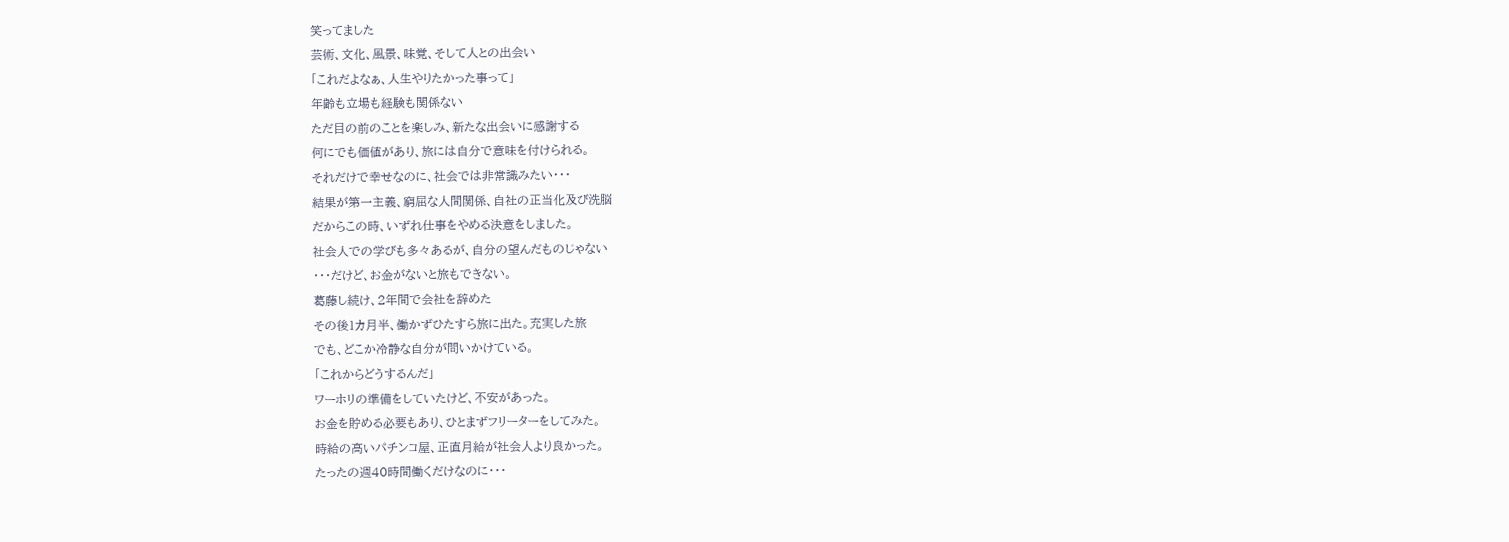笑ってました
芸術、文化、風景、味覚、そして人との出会い
「これだよなぁ、人生やりたかった事って」
年齢も立場も経験も関係ない
ただ目の前のことを楽しみ、新たな出会いに感謝する
何にでも価値があり、旅には自分で意味を付けられる。
それだけで幸せなのに、社会では非常識みたい・・・
結果が第一主義、窮屈な人間関係、自社の正当化及び洗脳
だからこの時、いずれ仕事をやめる決意をしました。
社会人での学びも多々あるが、自分の望んだものじゃない
・・・だけど、お金がないと旅もできない。
葛藤し続け、2年間で会社を辞めた
その後1カ月半、働かずひたすら旅に出た。充実した旅
でも、どこか冷静な自分が問いかけている。
「これからどうするんだ」
ワーホリの準備をしていたけど、不安があった。
お金を貯める必要もあり、ひとまずフリーターをしてみた。
時給の高いパチンコ屋、正直月給が社会人より良かった。
たったの週40時間働くだけなのに・・・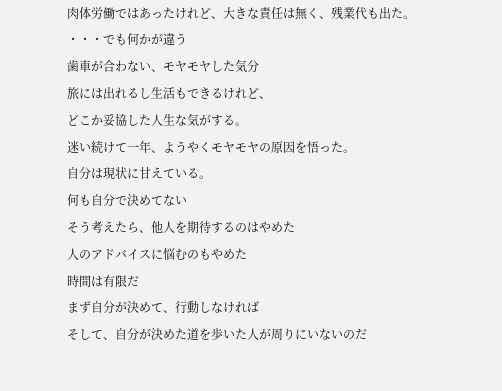肉体労働ではあったけれど、大きな責任は無く、残業代も出た。
・・・でも何かが違う
歯車が合わない、モヤモヤした気分
旅には出れるし生活もできるけれど、
どこか妥協した人生な気がする。
迷い続けて一年、ようやくモヤモヤの原因を悟った。
自分は現状に甘えている。
何も自分で決めてない
そう考えたら、他人を期待するのはやめた
人のアドバイスに悩むのもやめた
時間は有限だ
まず自分が決めて、行動しなければ
そして、自分が決めた道を歩いた人が周りにいないのだ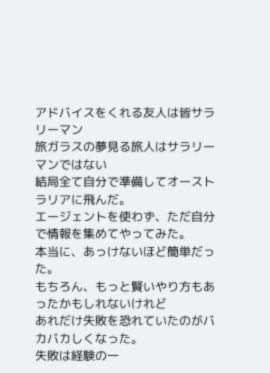アドバイスをくれる友人は皆サラリーマン
旅ガラスの夢見る旅人はサラリーマンではない
結局全て自分で準備してオーストラリアに飛んだ。
エージェントを使わず、ただ自分で情報を集めてやってみた。
本当に、あっけないほど簡単だった。
もちろん、もっと賢いやり方もあったかもしれないけれど
あれだけ失敗を恐れていたのがバカバカしくなった。
失敗は経験の一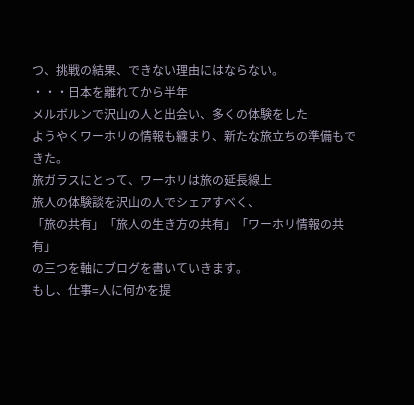つ、挑戦の結果、できない理由にはならない。
・・・日本を離れてから半年
メルボルンで沢山の人と出会い、多くの体験をした
ようやくワーホリの情報も纏まり、新たな旅立ちの準備もできた。
旅ガラスにとって、ワーホリは旅の延長線上
旅人の体験談を沢山の人でシェアすべく、
「旅の共有」「旅人の生き方の共有」「ワーホリ情報の共有」
の三つを軸にブログを書いていきます。
もし、仕事=人に何かを提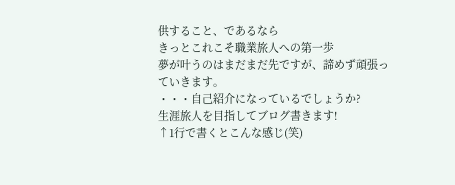供すること、であるなら
きっとこれこそ職業旅人への第一歩
夢が叶うのはまだまだ先ですが、諦めず頑張っていきます。
・・・自己紹介になっているでしょうか?
生涯旅人を目指してブログ書きます!
↑1行で書くとこんな感じ(笑)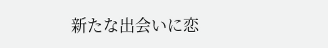新たな出会いに恋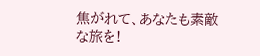焦がれて、あなたも素敵な旅を!